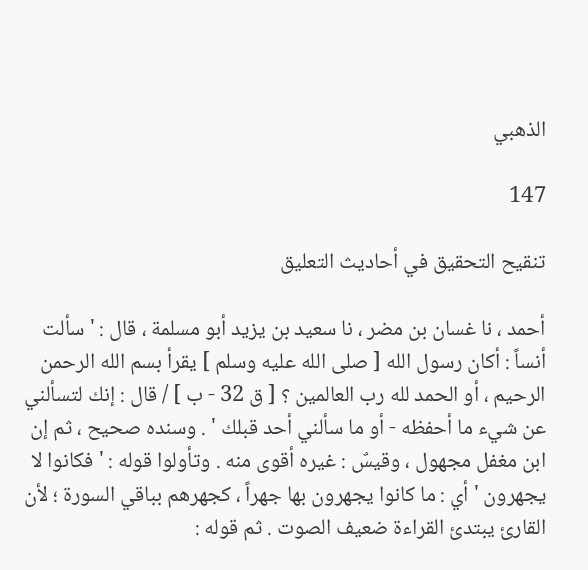الذهبي

147

تنقيح التحقيق في أحاديث التعليق

أحمد ، نا غسان بن مضر ، نا سعيد بن يزيد أبو مسلمة ، قال : ' سألت أنساً : أكان رسول الله [ صلى الله عليه وسلم ] يقرأ بسم الله الرحمن الرحيم ، أو الحمد لله رب العالمين ؟ [ ق 32 - ب ] / قال : إنك لتسألني عن شيء ما أحفظه - أو ما سألني أحد قبلك ' . وسنده صحيح ، ثم إن ابن مغفل مجهول ، وقيسٌ : غيره أقوى منه . وتأولوا قوله : ' فكانوا لا يجهرون ' أي : ما كانوا يجهرون بها جهراً ، كجهرهم بباقي السورة ؛ لأن القارئ يبتدئ القراءة ضعيف الصوت . ثم قوله :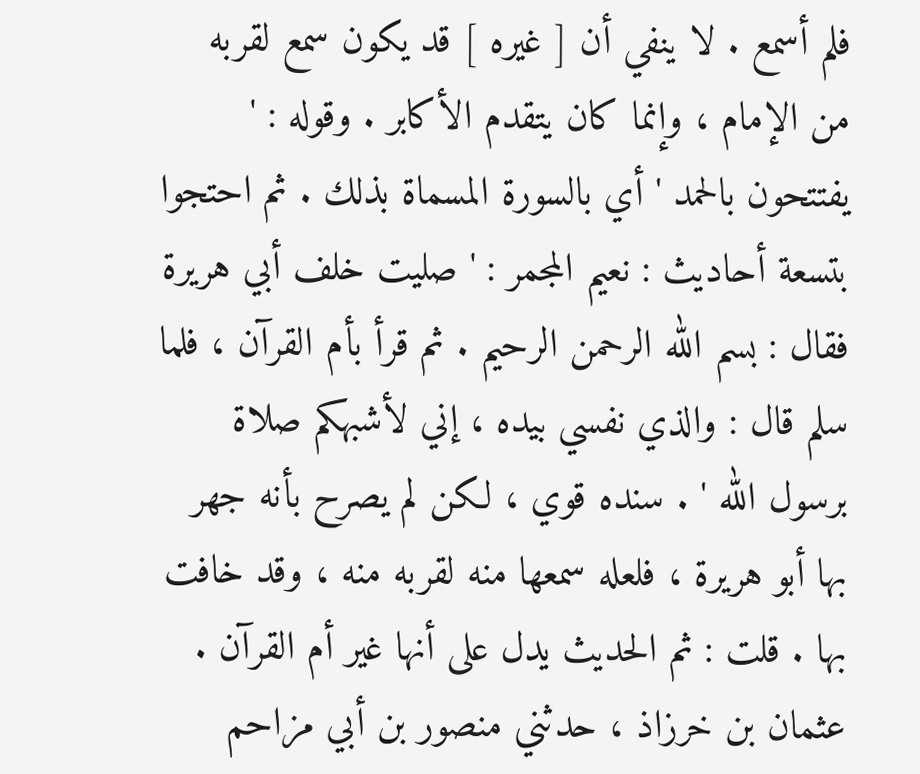فلم أسمع . لا ينفي أن [ غيره ] قد يكون سمع لقربه من الإمام ، وإنما كان يتقدم الأكابر . وقوله : ' يفتتحون بالحمد ' أي بالسورة المسماة بذلك . ثم احتجوا بتسعة أحاديث : نعيم المجمر : ' صليت خلف أبي هريرة فقال : بسم الله الرحمن الرحيم . ثم قرأ بأم القرآن ، فلما سلم قال : والذي نفسي بيده ، إني لأشبهكم صلاة برسول الله ' . سنده قوي ، لكن لم يصرح بأنه جهر بها أبو هريرة ، فلعله سمعها منه لقربه منه ، وقد خافت بها . قلت : ثم الحديث يدل على أنها غير أم القرآن . عثمان بن خرزاذ ، حدثني منصور بن أبي مزاحم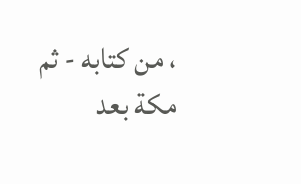، من كتابه - ثم مكة بعد